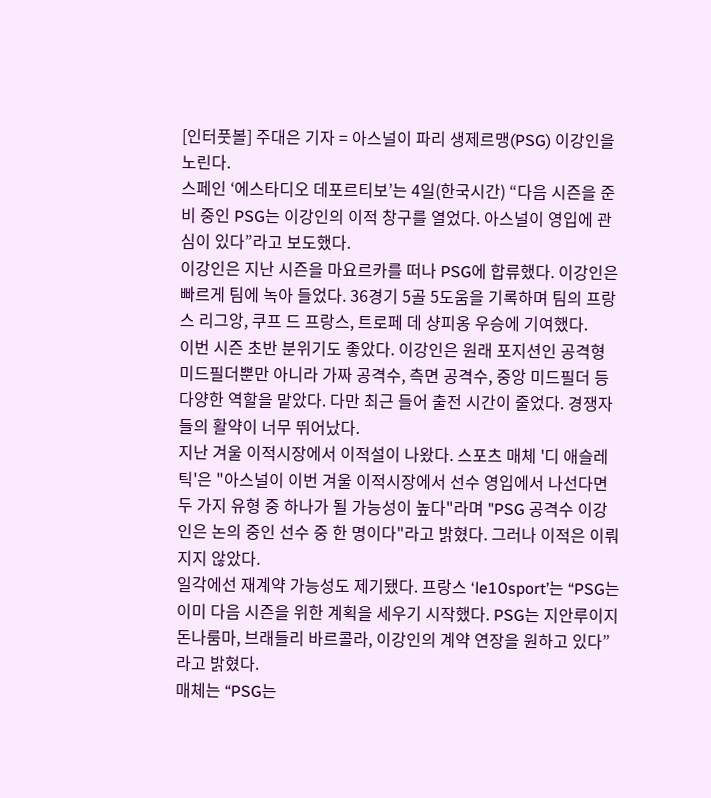[인터풋볼] 주대은 기자 = 아스널이 파리 생제르맹(PSG) 이강인을 노린다.
스페인 ‘에스타디오 데포르티보’는 4일(한국시간) “다음 시즌을 준비 중인 PSG는 이강인의 이적 창구를 열었다. 아스널이 영입에 관심이 있다”라고 보도했다.
이강인은 지난 시즌을 마요르카를 떠나 PSG에 합류했다. 이강인은 빠르게 팀에 녹아 들었다. 36경기 5골 5도움을 기록하며 팀의 프랑스 리그앙, 쿠프 드 프랑스, 트로페 데 샹피옹 우승에 기여했다.
이번 시즌 초반 분위기도 좋았다. 이강인은 원래 포지션인 공격형 미드필더뿐만 아니라 가짜 공격수, 측면 공격수, 중앙 미드필더 등 다양한 역할을 맡았다. 다만 최근 들어 출전 시간이 줄었다. 경쟁자들의 활약이 너무 뛰어났다.
지난 겨울 이적시장에서 이적설이 나왔다. 스포츠 매체 '디 애슬레틱'은 "아스널이 이번 겨울 이적시장에서 선수 영입에서 나선다면 두 가지 유형 중 하나가 될 가능성이 높다"라며 "PSG 공격수 이강인은 논의 중인 선수 중 한 명이다"라고 밝혔다. 그러나 이적은 이뤄지지 않았다.
일각에선 재계약 가능성도 제기됐다. 프랑스 ‘le10sport’는 “PSG는 이미 다음 시즌을 위한 계획을 세우기 시작했다. PSG는 지안루이지 돈나룸마, 브래들리 바르콜라, 이강인의 계약 연장을 원하고 있다”라고 밝혔다.
매체는 “PSG는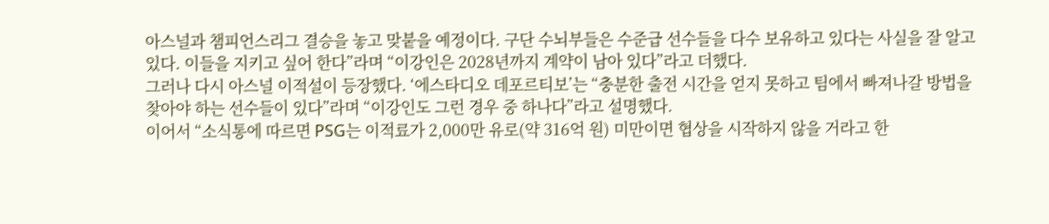아스널과 챔피언스리그 결승을 놓고 맞붙을 예정이다. 구단 수뇌부들은 수준급 선수들을 다수 보유하고 있다는 사실을 잘 알고 있다. 이들을 지키고 싶어 한다”라며 “이강인은 2028년까지 계약이 남아 있다”라고 더했다.
그러나 다시 아스널 이적설이 등장했다. ‘에스타디오 데포르티보’는 “충분한 출전 시간을 얻지 못하고 팀에서 빠져나갈 방법을 찾아야 하는 선수들이 있다”라며 “이강인도 그런 경우 중 하나다”라고 설명했다.
이어서 “소식통에 따르면 PSG는 이적료가 2,000만 유로(약 316억 원) 미만이면 협상을 시작하지 않을 거라고 한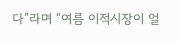다”라며 “여름 이적시장이 얼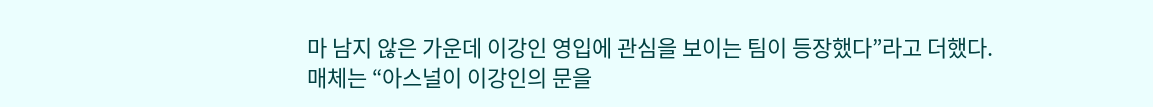마 남지 않은 가운데 이강인 영입에 관심을 보이는 팀이 등장했다”라고 더했다.
매체는 “아스널이 이강인의 문을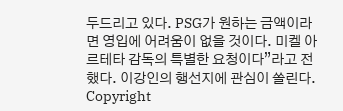두드리고 있다. PSG가 원하는 금액이라면 영입에 어려움이 없을 것이다. 미켈 아르테타 감독의 특별한 요청이다”라고 전했다. 이강인의 행선지에 관심이 쏠린다.
Copyright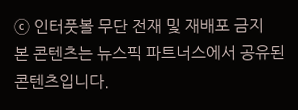ⓒ 인터풋볼 무단 전재 및 재배포 금지
본 콘텐츠는 뉴스픽 파트너스에서 공유된 콘텐츠입니다.